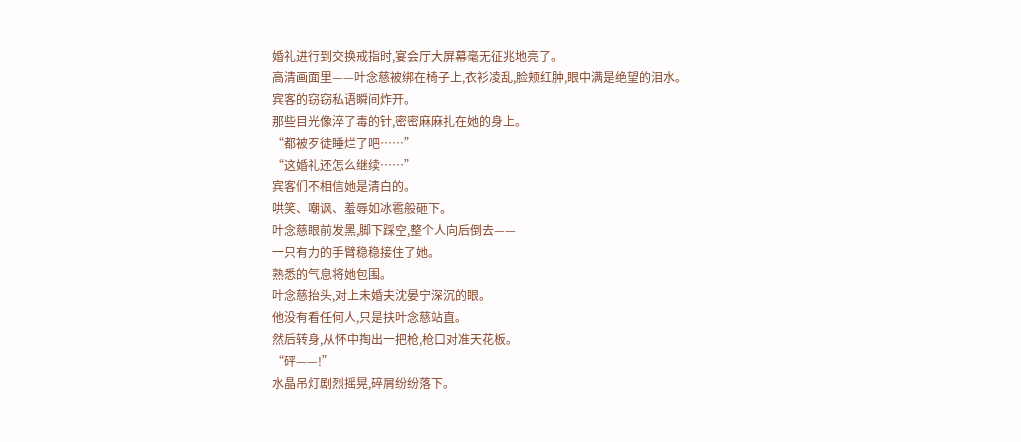婚礼进行到交换戒指时,宴会厅大屏幕毫无征兆地亮了。
高清画面里——叶念慈被绑在椅子上,衣衫凌乱,脸颊红肿,眼中满是绝望的泪水。
宾客的窃窃私语瞬间炸开。
那些目光像淬了毒的针,密密麻麻扎在她的身上。
“都被歹徒睡烂了吧……”
“这婚礼还怎么继续……”
宾客们不相信她是清白的。
哄笑、嘲讽、羞辱如冰雹般砸下。
叶念慈眼前发黑,脚下踩空,整个人向后倒去——
一只有力的手臂稳稳接住了她。
熟悉的气息将她包围。
叶念慈抬头,对上未婚夫沈晏宁深沉的眼。
他没有看任何人,只是扶叶念慈站直。
然后转身,从怀中掏出一把枪,枪口对准天花板。
“砰——!”
水晶吊灯剧烈摇晃,碎屑纷纷落下。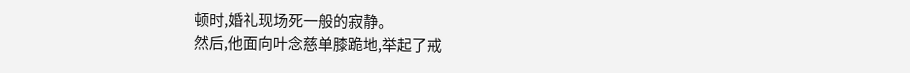顿时,婚礼现场死一般的寂静。
然后,他面向叶念慈单膝跪地,举起了戒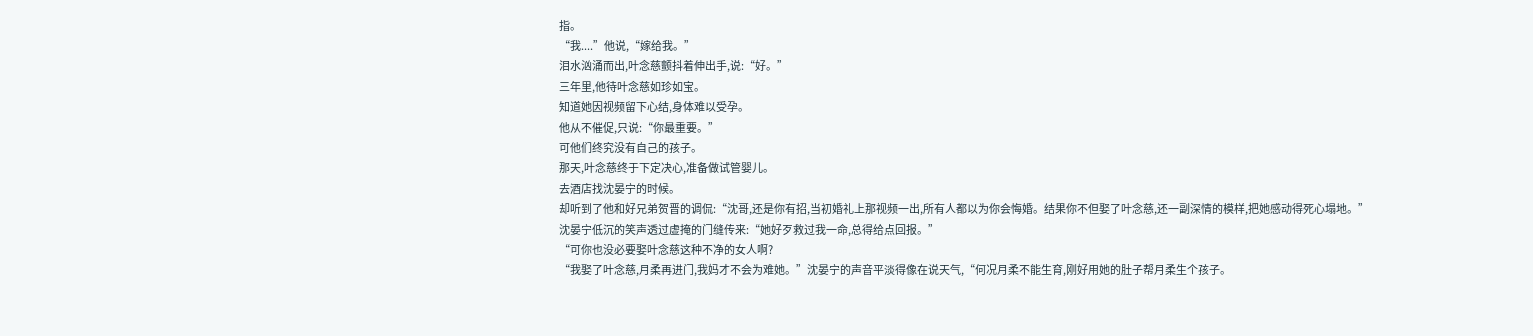指。
“我....”他说,“嫁给我。”
泪水汹涌而出,叶念慈颤抖着伸出手,说:“好。”
三年里,他待叶念慈如珍如宝。
知道她因视频留下心结,身体难以受孕。
他从不催促,只说:“你最重要。”
可他们终究没有自己的孩子。
那天,叶念慈终于下定决心,准备做试管婴儿。
去酒店找沈晏宁的时候。
却听到了他和好兄弟贺晋的调侃:“沈哥,还是你有招,当初婚礼上那视频一出,所有人都以为你会悔婚。结果你不但娶了叶念慈,还一副深情的模样,把她感动得死心塌地。”
沈晏宁低沉的笑声透过虚掩的门缝传来:“她好歹救过我一命,总得给点回报。”
“可你也没必要娶叶念慈这种不净的女人啊?
“我娶了叶念慈,月柔再进门,我妈才不会为难她。”沈晏宁的声音平淡得像在说天气,“何况月柔不能生育,刚好用她的肚子帮月柔生个孩子。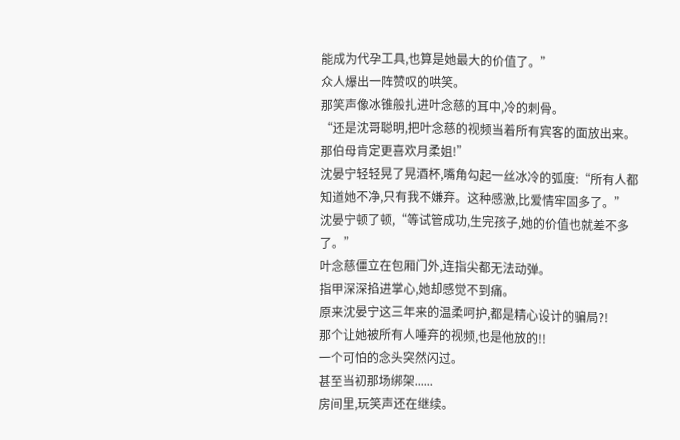能成为代孕工具,也算是她最大的价值了。”
众人爆出一阵赞叹的哄笑。
那笑声像冰锥般扎进叶念慈的耳中,冷的刺骨。
“还是沈哥聪明,把叶念慈的视频当着所有宾客的面放出来。那伯母肯定更喜欢月柔姐!”
沈晏宁轻轻晃了晃酒杯,嘴角勾起一丝冰冷的弧度:“所有人都知道她不净,只有我不嫌弃。这种感激,比爱情牢固多了。”
沈晏宁顿了顿,“等试管成功,生完孩子,她的价值也就差不多了。”
叶念慈僵立在包厢门外,连指尖都无法动弹。
指甲深深掐进掌心,她却感觉不到痛。
原来沈晏宁这三年来的温柔呵护,都是精心设计的骗局?!
那个让她被所有人唾弃的视频,也是他放的!!
一个可怕的念头突然闪过。
甚至当初那场绑架......
房间里,玩笑声还在继续。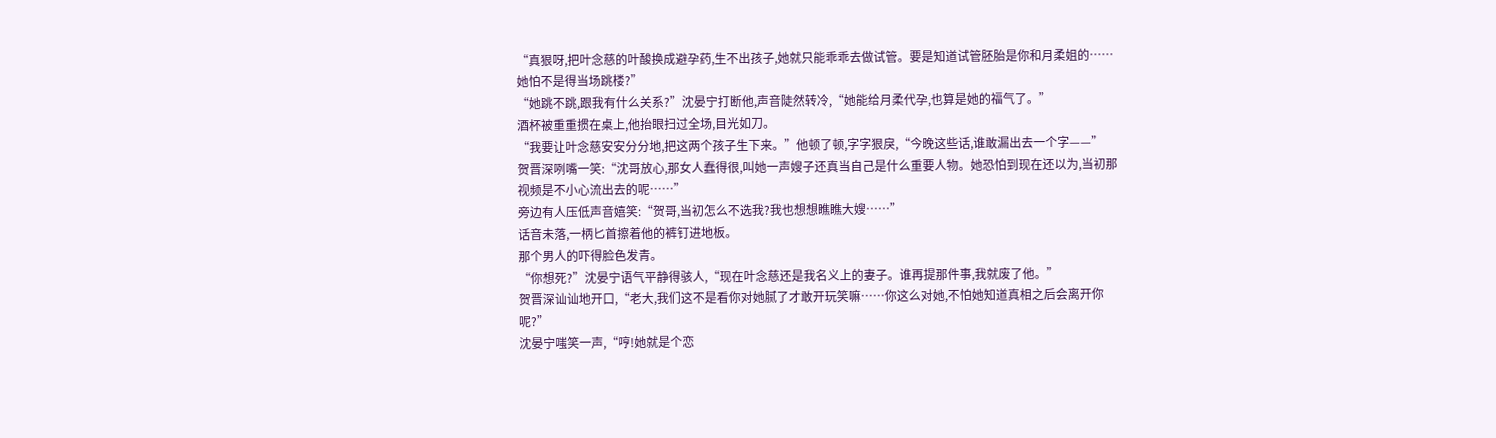“真狠呀,把叶念慈的叶酸换成避孕药,生不出孩子,她就只能乖乖去做试管。要是知道试管胚胎是你和月柔姐的……她怕不是得当场跳楼?”
“她跳不跳,跟我有什么关系?”沈晏宁打断他,声音陡然转冷,“她能给月柔代孕,也算是她的福气了。”
酒杯被重重掼在桌上,他抬眼扫过全场,目光如刀。
“我要让叶念慈安安分分地,把这两个孩子生下来。”他顿了顿,字字狠戾,“今晚这些话,谁敢漏出去一个字——”
贺晋深咧嘴一笑:“沈哥放心,那女人蠢得很,叫她一声嫂子还真当自己是什么重要人物。她恐怕到现在还以为,当初那视频是不小心流出去的呢……”
旁边有人压低声音嬉笑:“贺哥,当初怎么不选我?我也想想瞧瞧大嫂……”
话音未落,一柄匕首擦着他的裤钉进地板。
那个男人的吓得脸色发青。
“你想死?”沈晏宁语气平静得骇人,“现在叶念慈还是我名义上的妻子。谁再提那件事,我就废了他。”
贺晋深讪讪地开口,“老大,我们这不是看你对她腻了才敢开玩笑嘛……你这么对她,不怕她知道真相之后会离开你呢?”
沈晏宁嗤笑一声,“哼!她就是个恋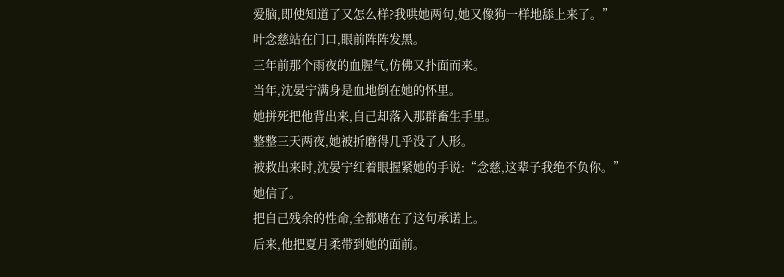爱脑,即使知道了又怎么样?我哄她两句,她又像狗一样地舔上来了。”
叶念慈站在门口,眼前阵阵发黑。
三年前那个雨夜的血腥气,仿佛又扑面而来。
当年,沈晏宁满身是血地倒在她的怀里。
她拼死把他背出来,自己却落入那群畜生手里。
整整三天两夜,她被折磨得几乎没了人形。
被救出来时,沈晏宁红着眼握紧她的手说:“念慈,这辈子我绝不负你。”
她信了。
把自己残余的性命,全都赌在了这句承诺上。
后来,他把夏月柔带到她的面前。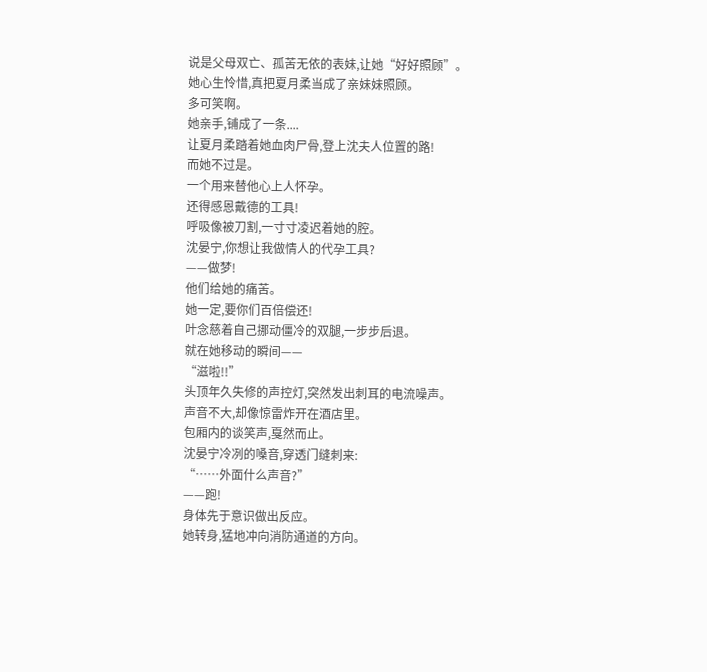说是父母双亡、孤苦无依的表妹,让她“好好照顾”。
她心生怜惜,真把夏月柔当成了亲妹妹照顾。
多可笑啊。
她亲手,铺成了一条....
让夏月柔踏着她血肉尸骨,登上沈夫人位置的路!
而她不过是。
一个用来替他心上人怀孕。
还得感恩戴德的工具!
呼吸像被刀割,一寸寸凌迟着她的腔。
沈晏宁,你想让我做情人的代孕工具?
——做梦!
他们给她的痛苦。
她一定,要你们百倍偿还!
叶念慈着自己挪动僵冷的双腿,一步步后退。
就在她移动的瞬间——
“滋啦!!”
头顶年久失修的声控灯,突然发出刺耳的电流噪声。
声音不大,却像惊雷炸开在酒店里。
包厢内的谈笑声,戛然而止。
沈晏宁冷冽的嗓音,穿透门缝刺来:
“……外面什么声音?”
——跑!
身体先于意识做出反应。
她转身,猛地冲向消防通道的方向。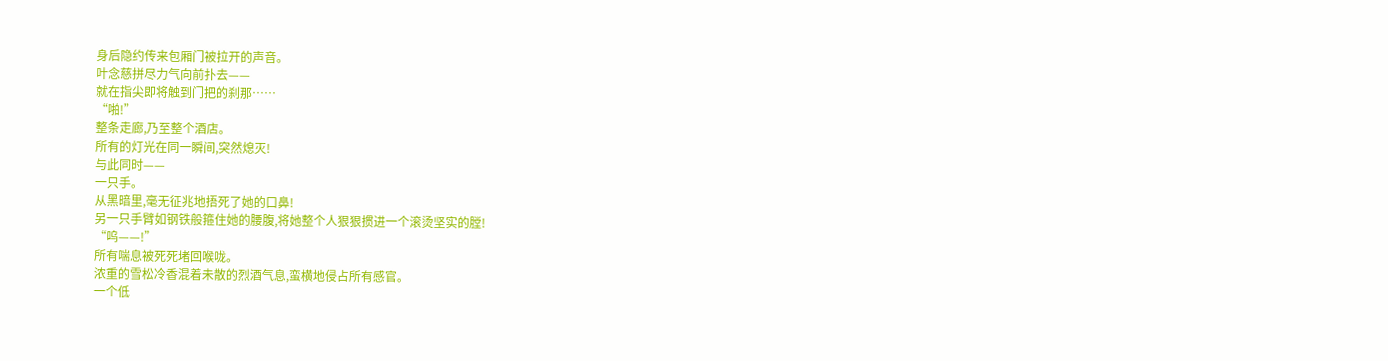身后隐约传来包厢门被拉开的声音。
叶念慈拼尽力气向前扑去——
就在指尖即将触到门把的刹那……
“啪!”
整条走廊,乃至整个酒店。
所有的灯光在同一瞬间,突然熄灭!
与此同时——
一只手。
从黑暗里,毫无征兆地捂死了她的口鼻!
另一只手臂如钢铁般箍住她的腰腹,将她整个人狠狠掼进一个滚烫坚实的膛!
“呜——!”
所有喘息被死死堵回喉咙。
浓重的雪松冷香混着未散的烈酒气息,蛮横地侵占所有感官。
一个低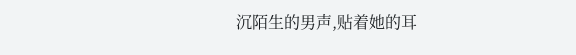沉陌生的男声,贴着她的耳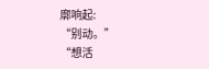廓响起:
“别动。”
“想活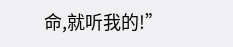命,就听我的!”